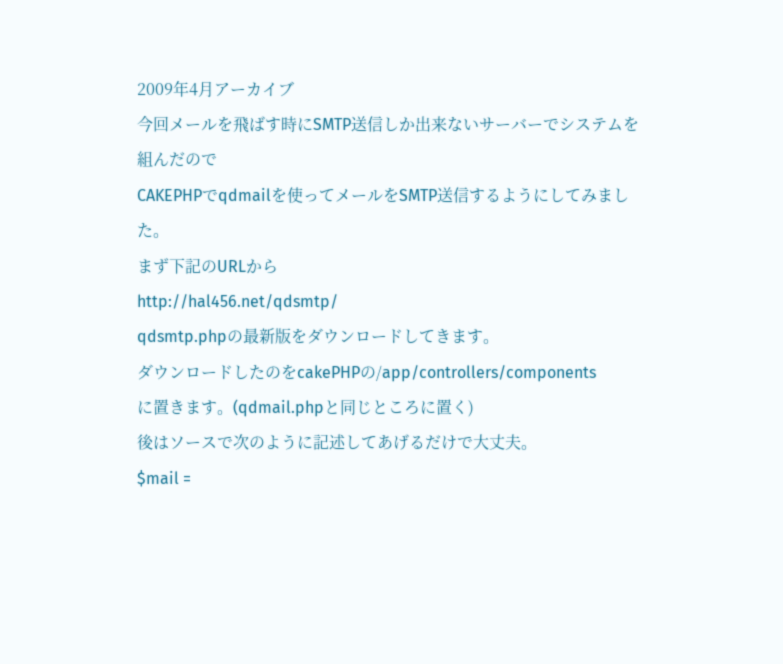2009年4月アーカイブ
今回メールを飛ばす時にSMTP送信しか出来ないサーバーでシステムを組んだので
CAKEPHPでqdmailを使ってメールをSMTP送信するようにしてみました。
まず下記のURLから
http://hal456.net/qdsmtp/
qdsmtp.phpの最新版をダウンロードしてきます。
ダウンロードしたのをcakePHPの/app/controllers/components
に置きます。(qdmail.phpと同じところに置く)
後はソースで次のように記述してあげるだけで大丈夫。
$mail =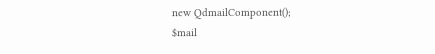new QdmailComponent();
$mail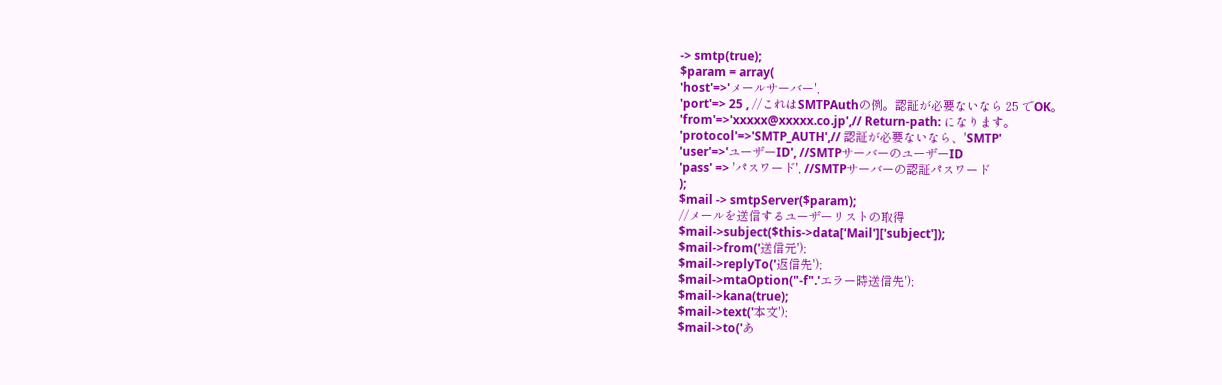-> smtp(true);
$param = array(
'host'=>'メールサーバー',
'port'=> 25 , //これはSMTPAuthの例。認証が必要ないなら 25 でOK。
'from'=>'xxxxx@xxxxx.co.jp',// Return-path: になります。
'protocol'=>'SMTP_AUTH',// 認証が必要ないなら、'SMTP'
'user'=>'ユーザーID', //SMTPサーバーのユーザーID
'pass' => 'パスワード', //SMTPサーバーの認証パスワード
);
$mail -> smtpServer($param);
//メールを送信するユーザーリストの取得
$mail->subject($this->data['Mail']['subject']);
$mail->from('送信元');
$mail->replyTo('返信先');
$mail->mtaOption("-f".'エラー時送信先');
$mail->kana(true);
$mail->text('本文');
$mail->to('あ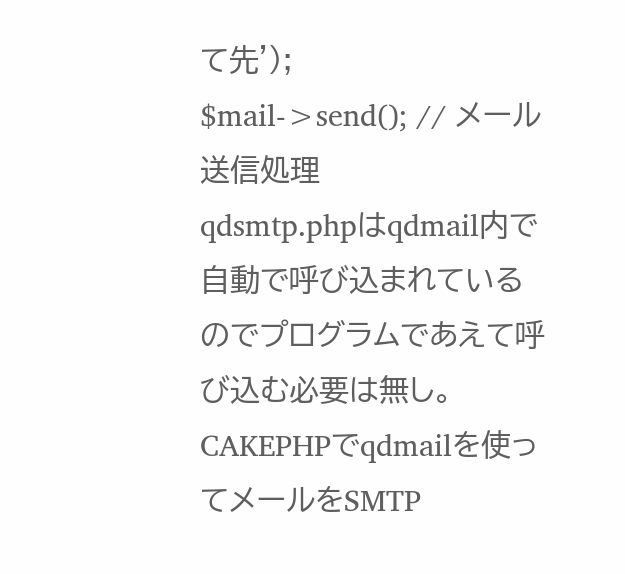て先');
$mail->send(); // メール送信処理
qdsmtp.phpはqdmail内で自動で呼び込まれているのでプログラムであえて呼び込む必要は無し。
CAKEPHPでqdmailを使ってメールをSMTP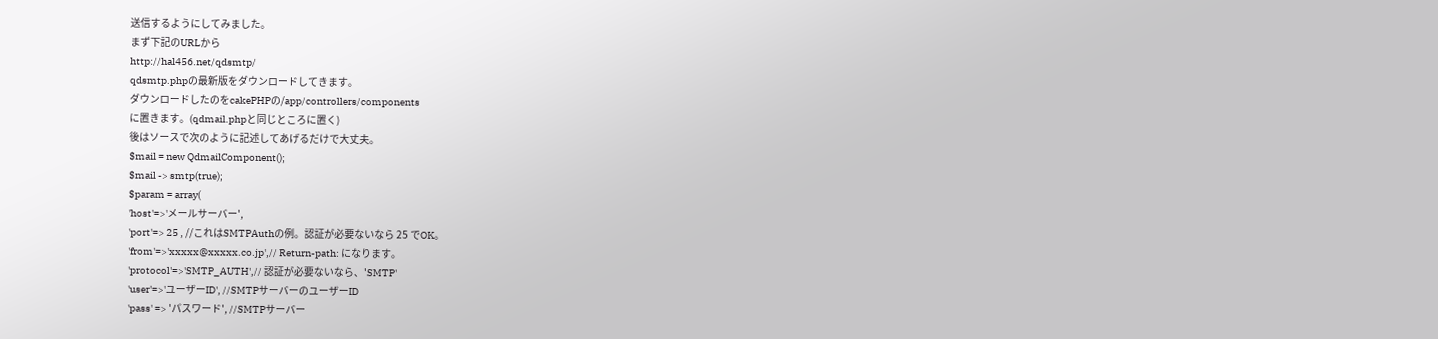送信するようにしてみました。
まず下記のURLから
http://hal456.net/qdsmtp/
qdsmtp.phpの最新版をダウンロードしてきます。
ダウンロードしたのをcakePHPの/app/controllers/components
に置きます。(qdmail.phpと同じところに置く)
後はソースで次のように記述してあげるだけで大丈夫。
$mail = new QdmailComponent();
$mail -> smtp(true);
$param = array(
'host'=>'メールサーバー',
'port'=> 25 , //これはSMTPAuthの例。認証が必要ないなら 25 でOK。
'from'=>'xxxxx@xxxxx.co.jp',// Return-path: になります。
'protocol'=>'SMTP_AUTH',// 認証が必要ないなら、'SMTP'
'user'=>'ユーザーID', //SMTPサーバーのユーザーID
'pass' => 'パスワード', //SMTPサーバー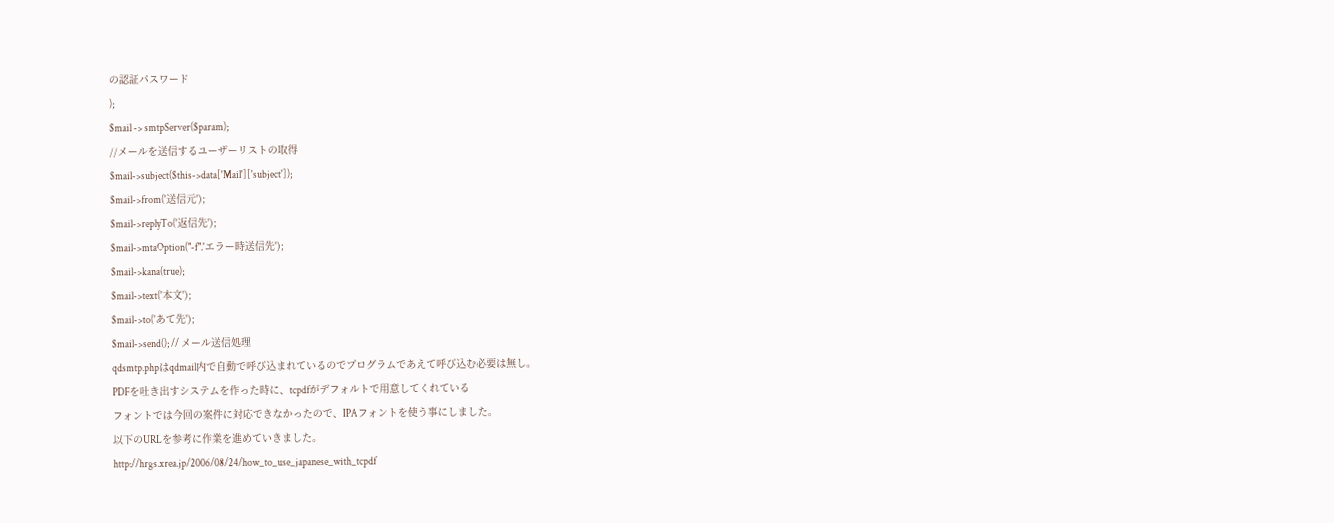の認証パスワード
);
$mail -> smtpServer($param);
//メールを送信するユーザーリストの取得
$mail->subject($this->data['Mail']['subject']);
$mail->from('送信元');
$mail->replyTo('返信先');
$mail->mtaOption("-f".'エラー時送信先');
$mail->kana(true);
$mail->text('本文');
$mail->to('あて先');
$mail->send(); // メール送信処理
qdsmtp.phpはqdmail内で自動で呼び込まれているのでプログラムであえて呼び込む必要は無し。
PDFを吐き出すシステムを作った時に、tcpdfがデフォルトで用意してくれている
フォントでは今回の案件に対応できなかったので、IPAフォントを使う事にしました。
以下のURLを参考に作業を進めていきました。
http://hrgs.xrea.jp/2006/08/24/how_to_use_japanese_with_tcpdf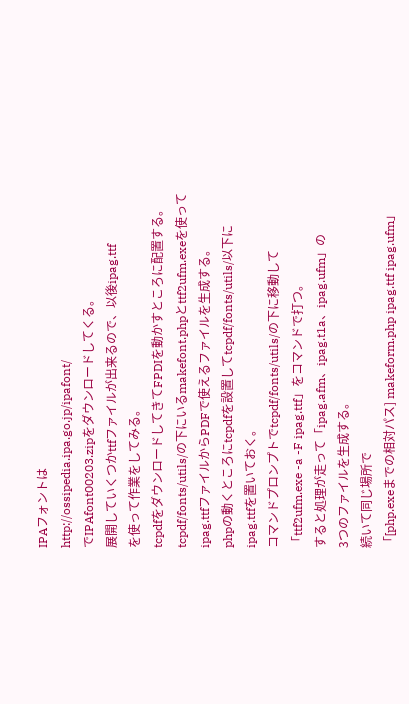IPAフォントは
http://ossipedia.ipa.go.jp/ipafont/
でIPAfont00203.zipをダウンロードしてくる。
展開していくつかttfファイルが出来るので、以後ipag.ttf
を使って作業をしてみる。
tcpdfをダウンロードしてきてFPDIを動かすところに配置する。
tcpdf/fonts/utils/の下にいるmakefont.phpとttf2ufm.exeを使って
ipag.ttfファイルからPDFで使えるファイルを生成する。
phpの動くところにtcpdfを設置してtcpdf/fonts/utils/以下に
ipag.ttfを置いておく。
コマンドプロンプトでtcpdf/fonts/utils/の下に移動して
「ttf2ufm.exe -a -F ipag.ttf」をコマンドで打つ。
すると処理が走って「ipag.afm、ipag.t1a、ipag.ufm」の
3つのファイルを生成する。
続いて同じ場所で
「[php.exeまでの相対パス] makeform.php ipag.ttf ipag.ufm」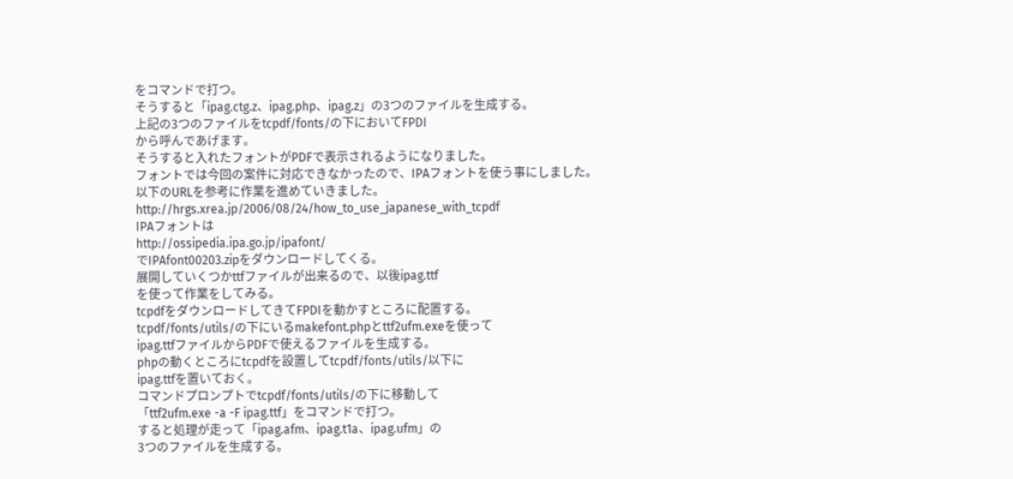をコマンドで打つ。
そうすると「ipag.ctg.z、ipag.php、ipag.z」の3つのファイルを生成する。
上記の3つのファイルをtcpdf/fonts/の下においてFPDI
から呼んであげます。
そうすると入れたフォントがPDFで表示されるようになりました。
フォントでは今回の案件に対応できなかったので、IPAフォントを使う事にしました。
以下のURLを参考に作業を進めていきました。
http://hrgs.xrea.jp/2006/08/24/how_to_use_japanese_with_tcpdf
IPAフォントは
http://ossipedia.ipa.go.jp/ipafont/
でIPAfont00203.zipをダウンロードしてくる。
展開していくつかttfファイルが出来るので、以後ipag.ttf
を使って作業をしてみる。
tcpdfをダウンロードしてきてFPDIを動かすところに配置する。
tcpdf/fonts/utils/の下にいるmakefont.phpとttf2ufm.exeを使って
ipag.ttfファイルからPDFで使えるファイルを生成する。
phpの動くところにtcpdfを設置してtcpdf/fonts/utils/以下に
ipag.ttfを置いておく。
コマンドプロンプトでtcpdf/fonts/utils/の下に移動して
「ttf2ufm.exe -a -F ipag.ttf」をコマンドで打つ。
すると処理が走って「ipag.afm、ipag.t1a、ipag.ufm」の
3つのファイルを生成する。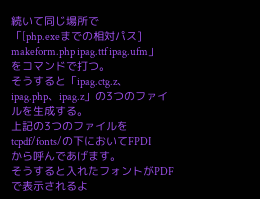続いて同じ場所で
「[php.exeまでの相対パス] makeform.php ipag.ttf ipag.ufm」
をコマンドで打つ。
そうすると「ipag.ctg.z、ipag.php、ipag.z」の3つのファイルを生成する。
上記の3つのファイルをtcpdf/fonts/の下においてFPDI
から呼んであげます。
そうすると入れたフォントがPDFで表示されるよ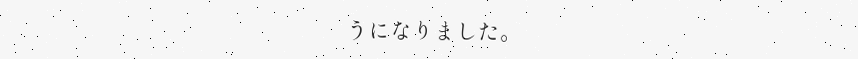うになりました。